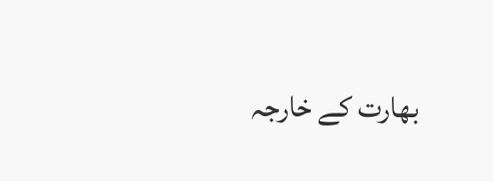بھارت کے خارجہ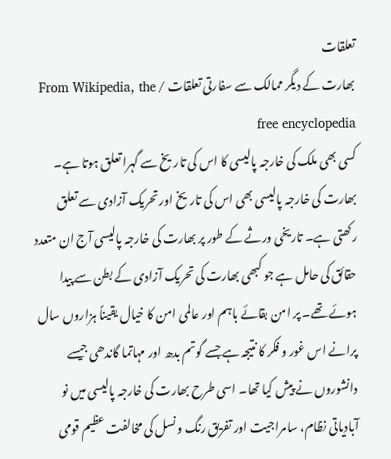تعلقات
بھارت کے دیگر ممالک سے سفارتی تعلقات / From Wikipedia, the free encyclopedia
کسی بھی ملک کی خارجہ پالیسی کا اس کی تاریخ سے گہرا تعلق ہوتا ہے۔ بھارت کی خارجہ پالیسی بھی اس کی تاریخ اور تحریک آزادی سے تعلق رکھتی ہے۔ تاریخی ورثے کے طور پر بھارت کی خارجہ پالیسی آج ان متعدد حقائق کی حامل ہے جو کبھی بھارت کی تحریک آزادی کے بطن سے پیدا ہوئے تھے۔ پر امن بقائے باہم اور عالمی امن کا خیال یقیناً ہزاروں سال پرانے اس غور و فکر کا نتیجہ ہے جسے گوتم بدھ اور مہاتما گاندھی جیسے دانشوروں نے پیش کیا تھا۔ اسی طرح بھارت کی خارجہ پالیسی میں نو آبادیاتی نظام، سامراجیت اور تفریق رنگ و نسل کی مخالفت عظیم قومی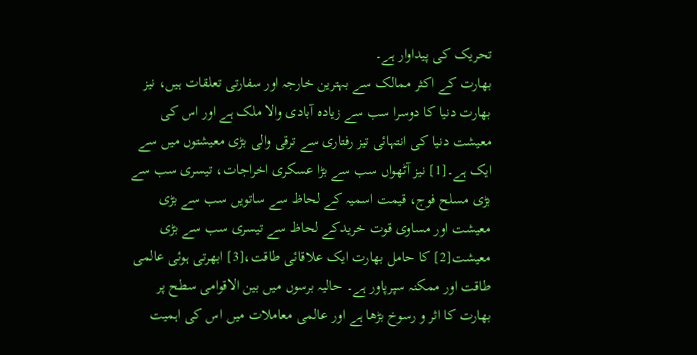تحریک کی پیداوار ہے۔
بھارت کے اکثر ممالک سے بہترین خارجہ اور سفارتی تعلقات ہیں، نیز بھارت دنیا کا دوسرا سب سے زیادہ آبادی والا ملک ہے اور اس کی معیشت دنیا کی انتہائی تیز رفتاری سے ترقی والی بڑی معیشتوں میں سے ایک ہے۔[1] نیز آٹھواں سب سے بڑا عسکری اخراجات، تیسری سب سے بڑی مسلح فوج، قیمت اسمیہ کے لحاظ سے ساتویں سب سے بڑی معیشت اور مساوی قوت خریدکے لحاظ سے تیسری سب سے بڑی معیشت[2] کا حامل بھارت ایک علاقائی طاقت،[3] ابھرتی ہوئی عالمی طاقت اور ممکنہ سپرپاور ہے۔ حالیہ برسوں میں بین الاقوامی سطح پر بھارت کا اثر و رسوخ بڑھا ہے اور عالمی معاملات میں اس کی اہمیت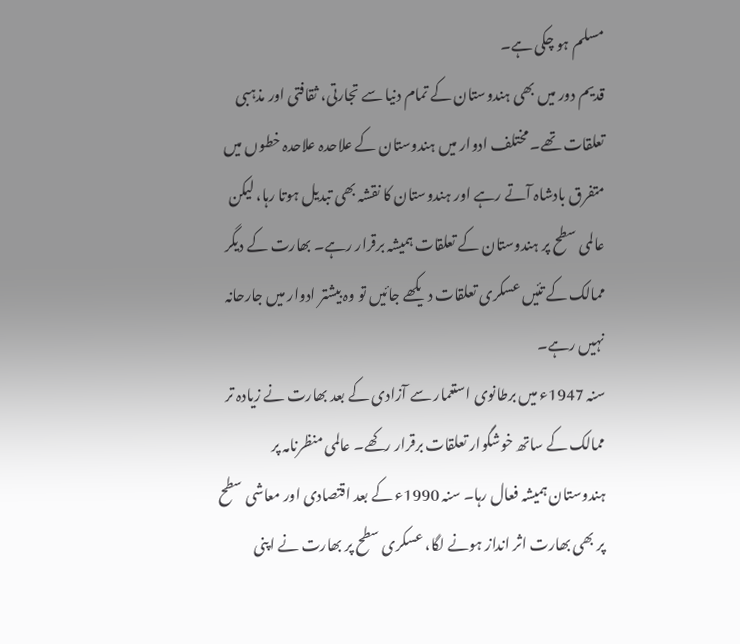مسلم ہو چکی ہے۔
قدیم دور میں بھی ہندوستان کے تمام دنیا سے تجارتی، ثقافتی اور مذہبی تعلقات تھے۔ مختلف ادوار میں ہندوستان کے علاحدہ علاحدہ خطوں میں متفرق بادشاہ آتے رہے اور ہندوستان کا نقشہ بھی تبدیل ہوتا رہا، لیکن عالمی سطح پر ہندوستان کے تعلقات ہمیشہ برقرار رہے۔ بھارت کے دیگر ممالک کے تئیں عسکری تعلقات دیکھے جائیں تو وہ بیشتر ادوار میں جارحانہ نہیں رہے۔
سنہ 1947ء میں برطانوی استعمار سے آزادی کے بعد بھارت نے زیادہ تر ممالک کے ساتھ خوشگوار تعلقات برقرار رکھے۔ عالمی منظرنامہ پر ہندوستان ہمیشہ فعال رہا۔ سنہ 1990ء کے بعد اقتصادی اور معاشی سطح پر بھی بھارت اثر انداز ہونے لگا، عسکری سطح پر بھارت نے اپنی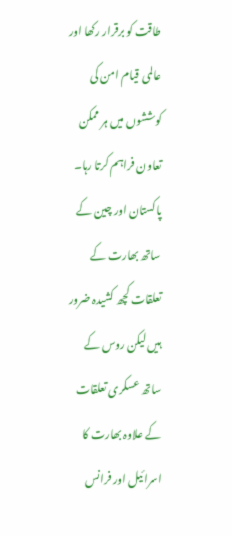طاقت کو برقرار رکھا اور عالمی قیام امن کی کوششوں میں ہر ممکن تعاون فراہم کرتا رہا۔ پاکستان اور چین کے ساتھ بھارت کے تعلقات کچھ کشیدہ ضرور ہیں لیکن روس کے ساتھ عسکری تعلقات کے علاوہ بھارت کا اسرائیل اور فرانس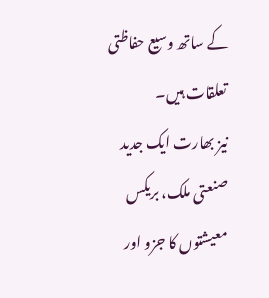کے ساتھ وسیع حفاظتی تعلقات ہیں۔
نیز بھارت ایک جدید صنعتی ملک، بریکس معیشتوں کا جزو اور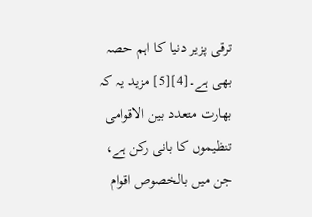ترقی پزیر دنیا کا اہم حصہ بھی ہے۔[4][5] مزید یہ کہ بھارت متعدد بین الاقوامی تنظیموں کا بانی رکن ہے، جن میں بالخصوص اقوام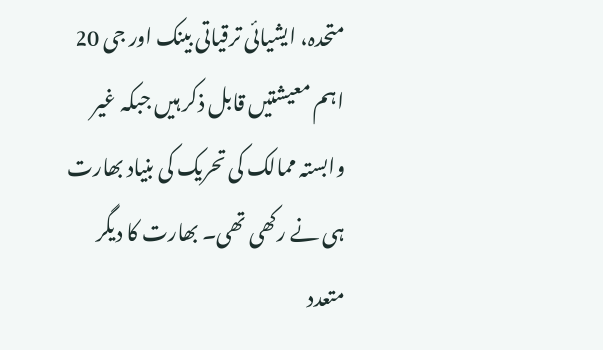متحدہ، ایشیائی ترقیاتی بینک اور جی 20 اہم معیشتیں قابل ذکر ہیں جبکہ غیر وابستہ ممالک کی تحریک کی بنیاد بھارت ہی نے رکھی تھی۔ بھارت کا دیگر متعدد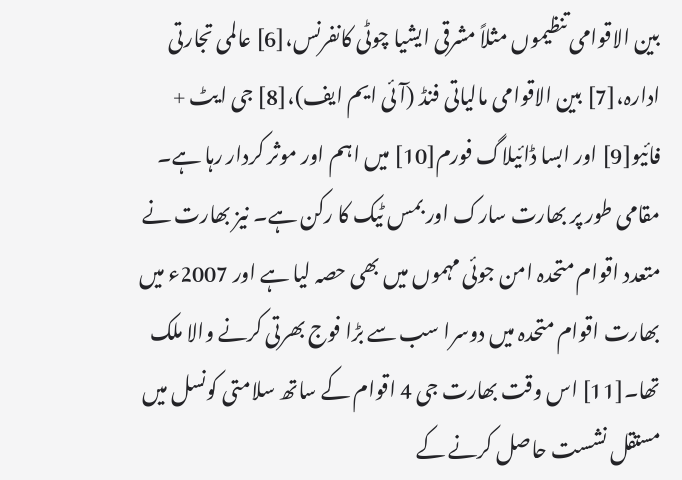بین الاقوامی تنظیموں مثلاً مشرقی ایشیا چوٹی کانفرنس،[6] عالمی تجارتی ادارہ،[7] بین الاقوامی مالیاتی فنڈ (آئی ایم ایف)،[8] جی ایٹ + فائیو[9] اور ابسا ڈائیلاگ فورم[10] میں اہم اور موثر کردار رہا ہے۔ مقامی طور پر بھارت سارک اور بمس ٹیک کا رکن ہے۔ نیز بھارت نے متعدد اقوام متحدہ امن جوئی مہموں میں بھی حصہ لیا ہے اور 2007ء میں بھارت اقوام متحدہ میں دوسرا سب سے بڑا فوج بھرتی کرنے والا ملک تھا۔[11] اس وقت بھارت جی 4 اقوام کے ساتھ سلامتی کونسل میں مستقل نشست حاصل کرنے کے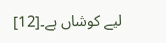لیے کوشاں ہے۔[12]